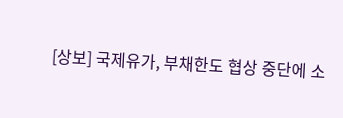[상보] 국제유가, 부채한도 협상 중단에 소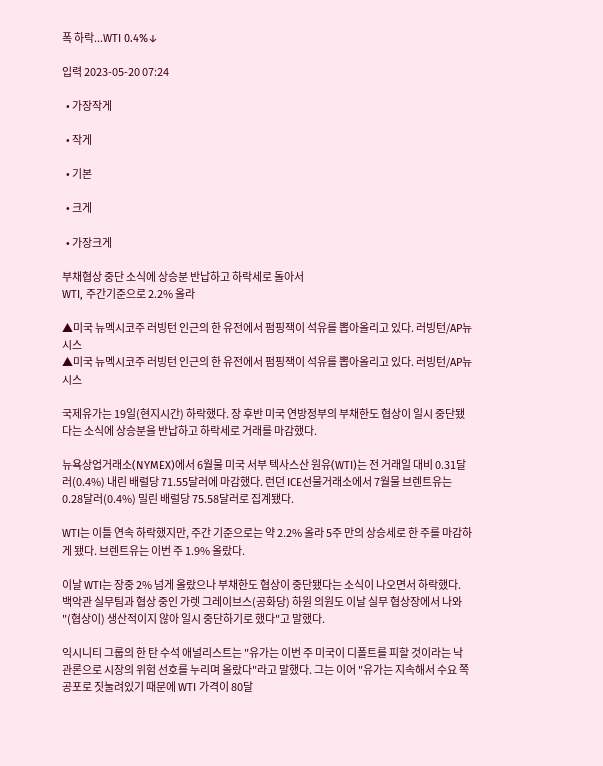폭 하락...WTI 0.4%↓

입력 2023-05-20 07:24

  • 가장작게

  • 작게

  • 기본

  • 크게

  • 가장크게

부채협상 중단 소식에 상승분 반납하고 하락세로 돌아서
WTI, 주간기준으로 2.2% 올라

▲미국 뉴멕시코주 러빙턴 인근의 한 유전에서 펌핑잭이 석유를 뽑아올리고 있다. 러빙턴/AP뉴시스
▲미국 뉴멕시코주 러빙턴 인근의 한 유전에서 펌핑잭이 석유를 뽑아올리고 있다. 러빙턴/AP뉴시스

국제유가는 19일(현지시간) 하락했다. 장 후반 미국 연방정부의 부채한도 협상이 일시 중단됐다는 소식에 상승분을 반납하고 하락세로 거래를 마감했다.

뉴욕상업거래소(NYMEX)에서 6월물 미국 서부 텍사스산 원유(WTI)는 전 거래일 대비 0.31달러(0.4%) 내린 배럴당 71.55달러에 마감했다. 런던 ICE선물거래소에서 7월물 브렌트유는 0.28달러(0.4%) 밀린 배럴당 75.58달러로 집계됐다.

WTI는 이틀 연속 하락했지만, 주간 기준으로는 약 2.2% 올라 5주 만의 상승세로 한 주를 마감하게 됐다. 브렌트유는 이번 주 1.9% 올랐다.

이날 WTI는 장중 2% 넘게 올랐으나 부채한도 협상이 중단됐다는 소식이 나오면서 하락했다. 백악관 실무팀과 협상 중인 가렛 그레이브스(공화당) 하원 의원도 이날 실무 협상장에서 나와 "(협상이) 생산적이지 않아 일시 중단하기로 했다"고 말했다.

익시니티 그룹의 한 탄 수석 애널리스트는 "유가는 이번 주 미국이 디폴트를 피할 것이라는 낙관론으로 시장의 위험 선호를 누리며 올랐다"라고 말했다. 그는 이어 "유가는 지속해서 수요 쪽 공포로 짓눌려있기 때문에 WTI 가격이 80달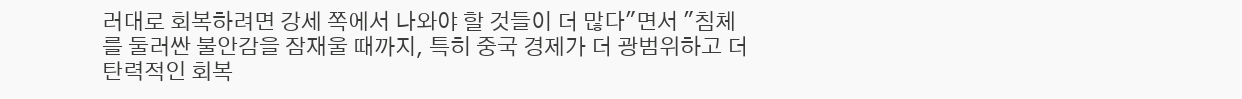러대로 회복하려면 강세 쪽에서 나와야 할 것들이 더 많다"면서 "침체를 둘러싼 불안감을 잠재울 때까지, 특히 중국 경제가 더 광범위하고 더 탄력적인 회복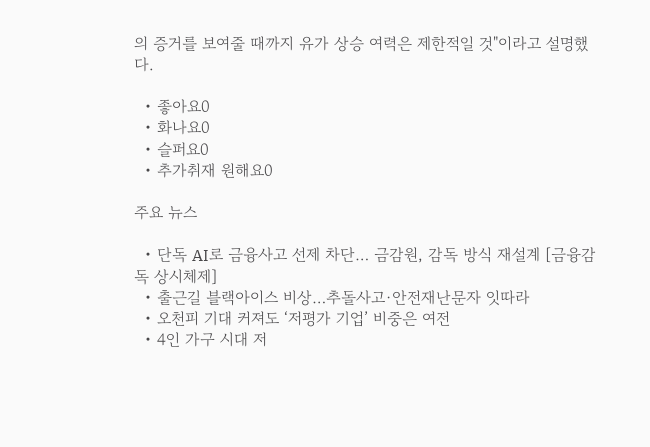의 증거를 보여줄 때까지 유가 상승 여력은 제한적일 것"이라고 설명했다.

  • 좋아요0
  • 화나요0
  • 슬퍼요0
  • 추가취재 원해요0

주요 뉴스

  • 단독 AI로 금융사고 선제 차단… 금감원, 감독 방식 재설계 [금융감독 상시체제]
  • 출근길 블랙아이스 비상…추돌사고·안전재난문자 잇따라
  • 오천피 기대 커져도 ‘저평가 기업’ 비중은 여전
  • 4인 가구 시대 저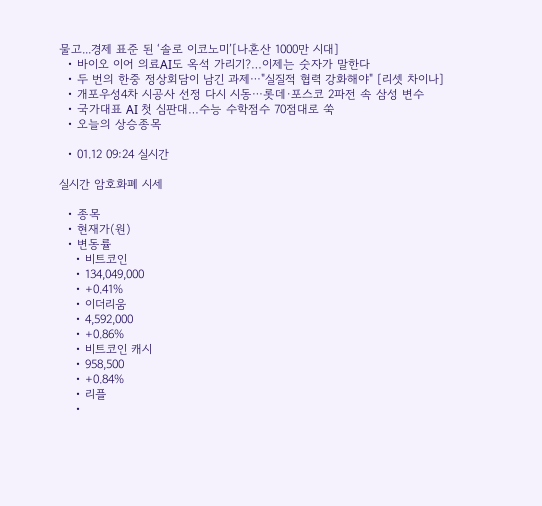물고...경제 표준 된 ‘솔로 이코노미’[나혼산 1000만 시대]
  • 바이오 이어 의료AI도 옥석 가리기?…이제는 숫자가 말한다
  • 두 번의 한중 정상회담이 남긴 과제⋯"실질적 협력 강화해야" [리셋 차이나]
  • 개포우성4차 시공사 선정 다시 시동⋯롯데·포스코 2파전 속 삼성 변수
  • 국가대표 AI 첫 심판대…수능 수학점수 70점대로 쑥
  • 오늘의 상승종목

  • 01.12 09:24 실시간

실시간 암호화폐 시세

  • 종목
  • 현재가(원)
  • 변동률
    • 비트코인
    • 134,049,000
    • +0.41%
    • 이더리움
    • 4,592,000
    • +0.86%
    • 비트코인 캐시
    • 958,500
    • +0.84%
    • 리플
    •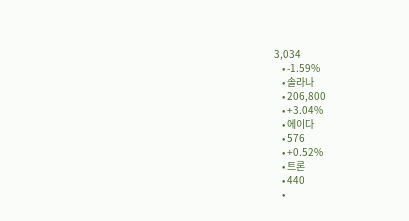3,034
    • -1.59%
    • 솔라나
    • 206,800
    • +3.04%
    • 에이다
    • 576
    • +0.52%
    • 트론
    • 440
    •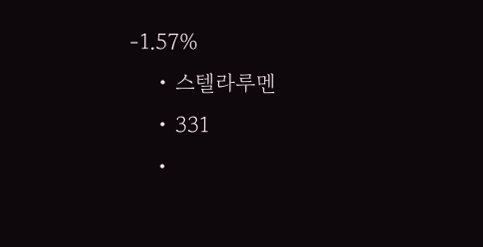-1.57%
    • 스텔라루멘
    • 331
    •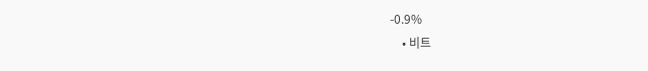-0.9%
    • 비트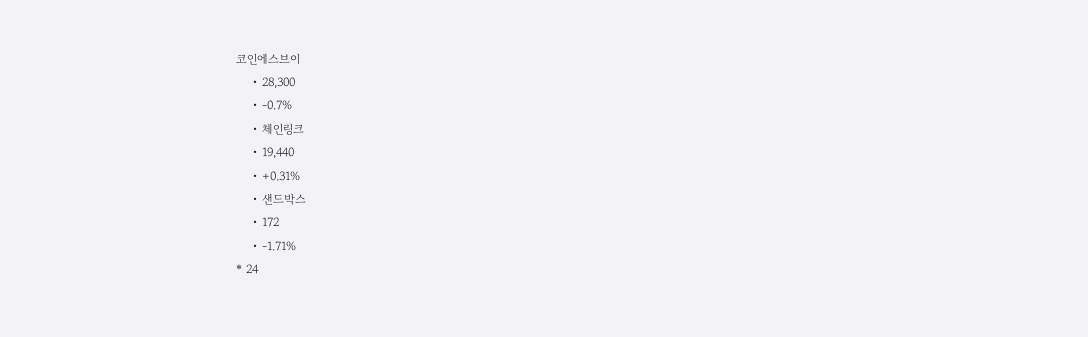코인에스브이
    • 28,300
    • -0.7%
    • 체인링크
    • 19,440
    • +0.31%
    • 샌드박스
    • 172
    • -1.71%
* 24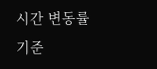시간 변동률 기준